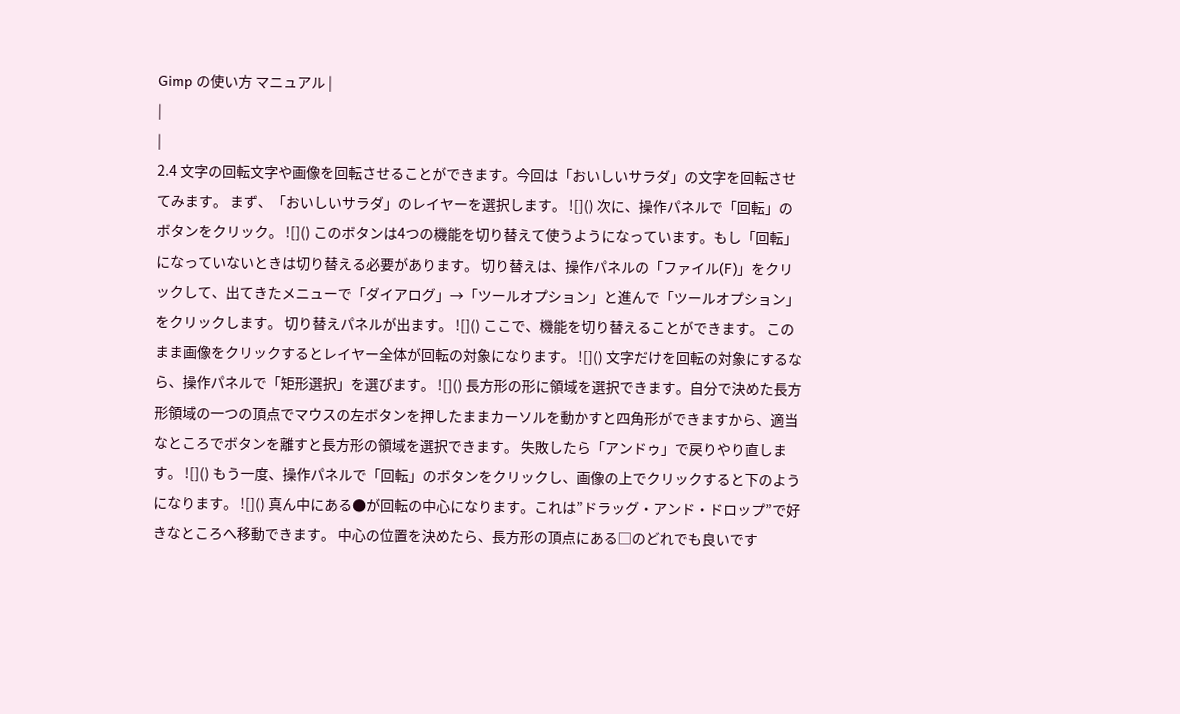Gimp の使い方 マニュアル |
|
|
2.4 文字の回転文字や画像を回転させることができます。今回は「おいしいサラダ」の文字を回転させてみます。 まず、「おいしいサラダ」のレイヤーを選択します。 ![]() 次に、操作パネルで「回転」のボタンをクリック。 ![]() このボタンは4つの機能を切り替えて使うようになっています。もし「回転」になっていないときは切り替える必要があります。 切り替えは、操作パネルの「ファイル(F)」をクリックして、出てきたメニューで「ダイアログ」→「ツールオプション」と進んで「ツールオプション」をクリックします。 切り替えパネルが出ます。 ![]() ここで、機能を切り替えることができます。 このまま画像をクリックするとレイヤー全体が回転の対象になります。 ![]() 文字だけを回転の対象にするなら、操作パネルで「矩形選択」を選びます。 ![]() 長方形の形に領域を選択できます。自分で決めた長方形領域の一つの頂点でマウスの左ボタンを押したままカーソルを動かすと四角形ができますから、適当なところでボタンを離すと長方形の領域を選択できます。 失敗したら「アンドゥ」で戻りやり直します。 ![]() もう一度、操作パネルで「回転」のボタンをクリックし、画像の上でクリックすると下のようになります。 ![]() 真ん中にある●が回転の中心になります。これは”ドラッグ・アンド・ドロップ”で好きなところへ移動できます。 中心の位置を決めたら、長方形の頂点にある□のどれでも良いです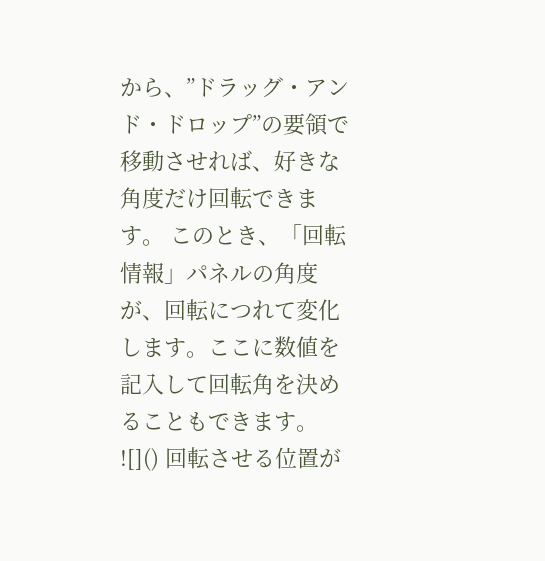から、”ドラッグ・アンド・ドロップ”の要領で移動させれば、好きな角度だけ回転できます。 このとき、「回転情報」パネルの角度が、回転につれて変化します。ここに数値を記入して回転角を決めることもできます。 ![]() 回転させる位置が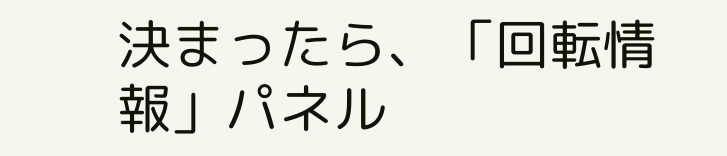決まったら、「回転情報」パネル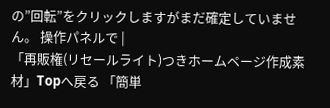の”回転”をクリックしますがまだ確定していません。 操作パネルで |
「再販権(リセールライト)つきホームページ作成素材」Topへ戻る 「簡単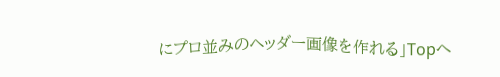にプロ並みのヘッダー画像を作れる」Topへ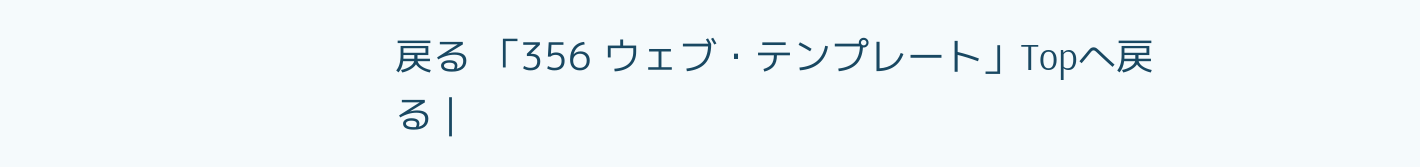戻る 「356 ウェブ・テンプレート」Topへ戻る |